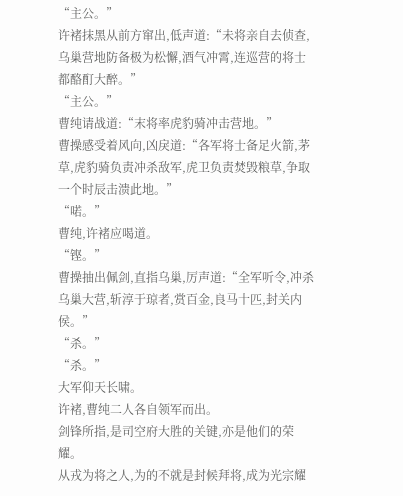“主公。”
许褚抹黑从前方窜出,低声道:“未将亲自去侦查,乌巢营地防备极为松懈,酒气冲霄,连巡营的将士都酪酊大醉。”
“主公。”
曹纯请战道:“末将率虎豹骑冲击营地。”
曹操感受着风向,凶戾道:“各军将士备足火箭,茅草,虎豹骑负责冲杀敌军,虎卫负责焚毁粮草,争取一个时辰击溃此地。”
“喏。”
曹纯,许褚应喝道。
“铿。”
曹操抽出佩剑,直指乌巢,厉声道:“全军听令,冲杀乌巢大营,斩淳于琼者,赏百金,良马十匹,封关内侯。”
“杀。”
“杀。”
大军仰天长啸。
许褚,曹纯二人各自领军而出。
剑锋所指,是司空府大胜的关键,亦是他们的荣耀。
从戎为将之人,为的不就是封候拜将,成为光宗耀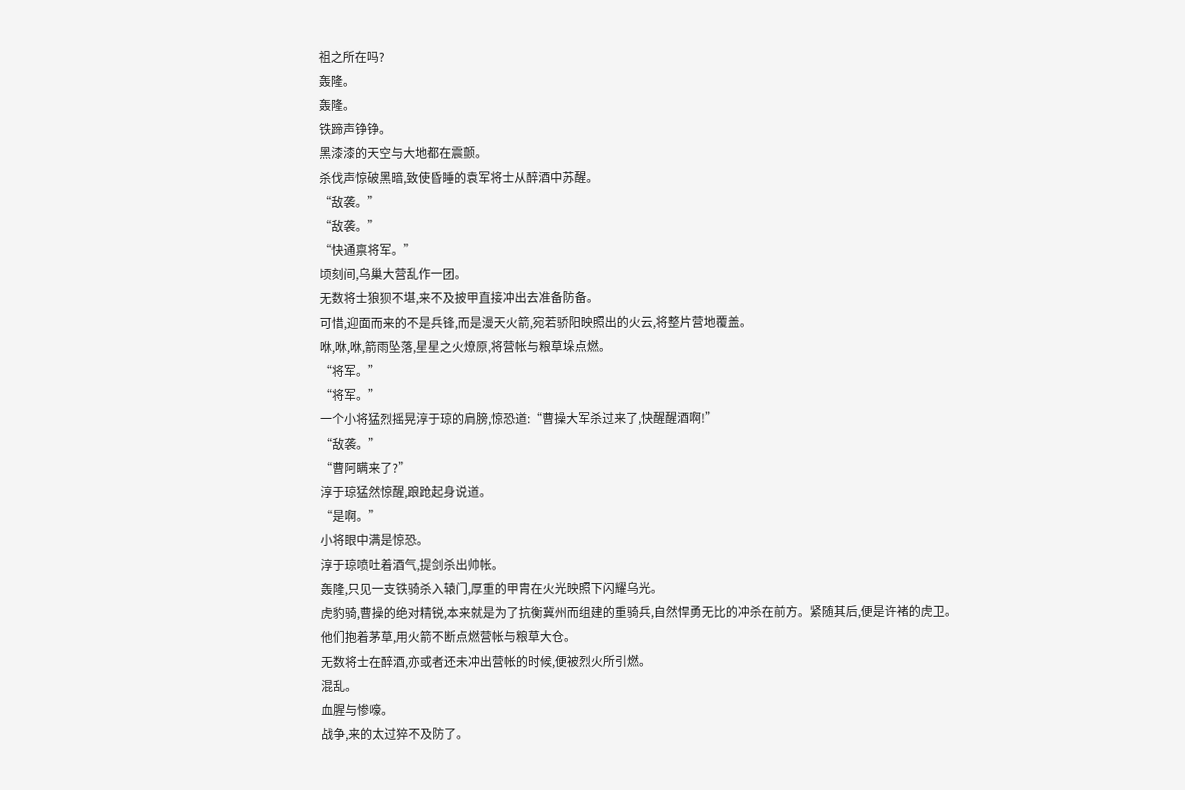祖之所在吗?
轰隆。
轰隆。
铁蹄声铮铮。
黑漆漆的天空与大地都在震颤。
杀伐声惊破黑暗,致使昏睡的袁军将士从醉酒中苏醒。
“敌袭。”
“敌袭。”
“快通禀将军。”
顷刻间,乌巢大营乱作一团。
无数将士狼狈不堪,来不及披甲直接冲出去准备防备。
可惜,迎面而来的不是兵锋,而是漫天火箭,宛若骄阳映照出的火云,将整片营地覆盖。
咻,咻,咻,箭雨坠落,星星之火燎原,将营帐与粮草垛点燃。
“将军。”
“将军。”
一个小将猛烈摇晃淳于琼的肩膀,惊恐道:“曹操大军杀过来了,快醒醒酒啊!”
“敌袭。”
“曹阿瞒来了?”
淳于琼猛然惊醒,踉跄起身说道。
“是啊。”
小将眼中满是惊恐。
淳于琼喷吐着酒气,提剑杀出帅帐。
轰隆,只见一支铁骑杀入辕门,厚重的甲胄在火光映照下闪耀乌光。
虎豹骑,曹操的绝对精锐,本来就是为了抗衡冀州而组建的重骑兵,自然悍勇无比的冲杀在前方。紧随其后,便是许褚的虎卫。
他们抱着茅草,用火箭不断点燃营帐与粮草大仓。
无数将士在醉酒,亦或者还未冲出营帐的时候,便被烈火所引燃。
混乱。
血腥与惨嚎。
战争,来的太过猝不及防了。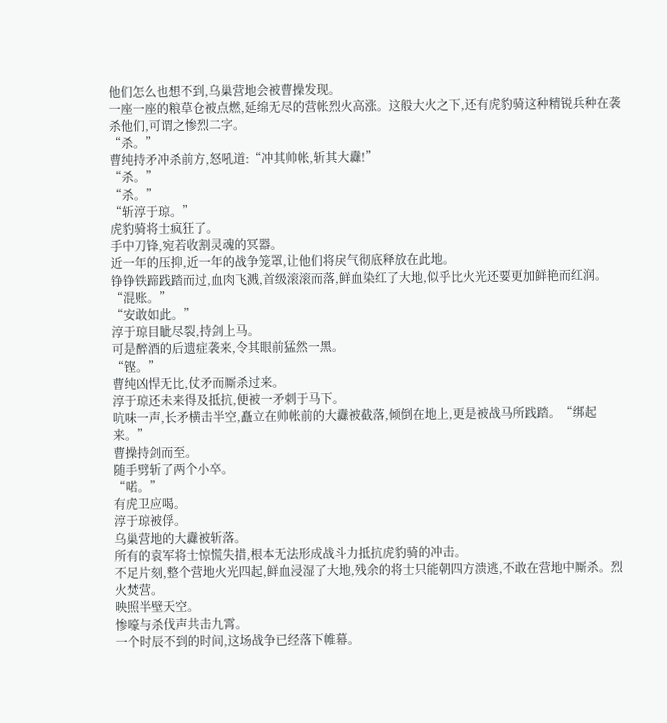他们怎么也想不到,乌巢营地会被曹操发现。
一座一座的粮草仓被点燃,延绵无尽的营帐烈火高涨。这般大火之下,还有虎豹骑这种精锐兵种在袭杀他们,可谓之惨烈二字。
“杀。”
曹纯持矛冲杀前方,怒吼道:“冲其帅帐,斩其大纛!”
“杀。”
“杀。”
“斩淳于琼。”
虎豹骑将士疯狂了。
手中刀锋,宛若收割灵魂的冥器。
近一年的压抑,近一年的战争笼罩,让他们将戾气彻底释放在此地。
铮铮铁蹄践踏而过,血肉飞溅,首级滚滚而落,鲜血染红了大地,似乎比火光还要更加鲜艳而红润。“混账。”
“安敢如此。”
淳于琼目眦尽裂,持剑上马。
可是醉酒的后遗症袭来,令其眼前猛然一黑。
“铿。”
曹纯凶悍无比,仗矛而厮杀过来。
淳于琼还未来得及抵抗,便被一矛刺于马下。
吭味一声,长矛横击半空,矗立在帅帐前的大纛被截落,倾倒在地上,更是被战马所践踏。“绑起来。”
曹操持剑而至。
随手劈斩了两个小卒。
“喏。”
有虎卫应喝。
淳于琼被俘。
乌巢营地的大纛被斩落。
所有的袁军将士惊慌失措,根本无法形成战斗力抵抗虎豹骑的冲击。
不足片刻,整个营地火光四起,鲜血浸湿了大地,残余的将士只能朝四方溃逃,不敢在营地中厮杀。烈火焚营。
映照半壁天空。
惨嚎与杀伐声共击九霄。
一个时辰不到的时间,这场战争已经落下帷幕。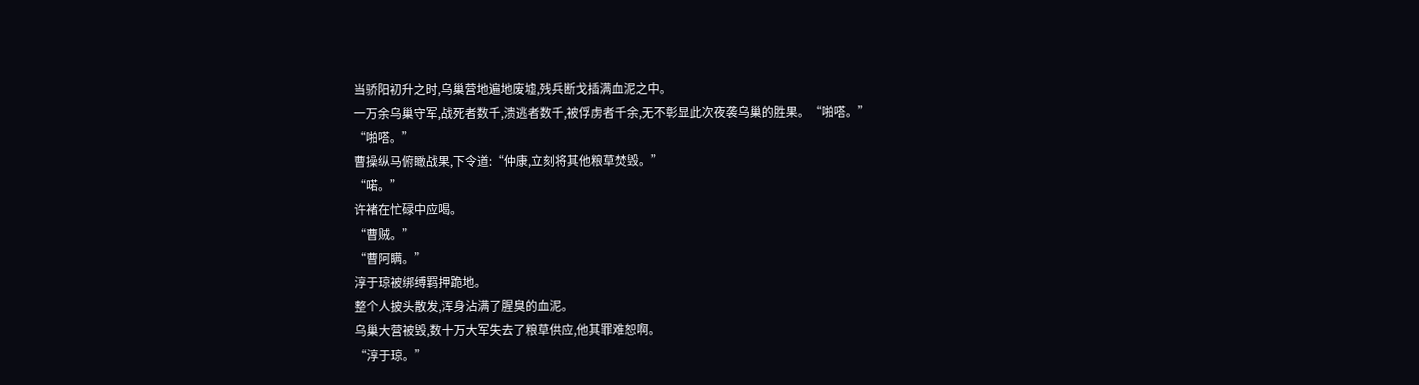当骄阳初升之时,乌巢营地遍地废墟,残兵断戈插满血泥之中。
一万余乌巢守军,战死者数千,溃逃者数千,被俘虏者千余,无不彰显此次夜袭乌巢的胜果。“啪嗒。”
“啪嗒。”
曹操纵马俯瞰战果,下令道:“仲康,立刻将其他粮草焚毁。”
“喏。”
许褚在忙碌中应喝。
“曹贼。”
“曹阿瞒。”
淳于琼被绑缚羁押跪地。
整个人披头散发,浑身沾满了腥臭的血泥。
乌巢大营被毁,数十万大军失去了粮草供应,他其罪难恕啊。
“淳于琼。”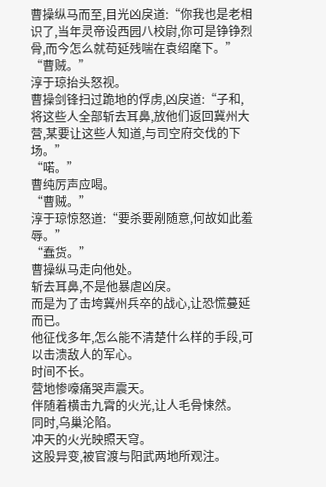曹操纵马而至,目光凶戾道:“你我也是老相识了,当年灵帝设西园八校尉,你可是铮铮烈骨,而今怎么就苟延残喘在袁绍麾下。”
“曹贼。”
淳于琼抬头怒视。
曹操剑锋扫过跪地的俘虏,凶戾道:“子和,将这些人全部斩去耳鼻,放他们返回冀州大营,某要让这些人知道,与司空府交伐的下场。”
“喏。”
曹纯厉声应喝。
“曹贼。”
淳于琼惊怒道:“要杀要剐随意,何故如此羞辱。”
“蠢货。”
曹操纵马走向他处。
斩去耳鼻,不是他暴虐凶戾。
而是为了击垮冀州兵卒的战心,让恐慌蔓延而已。
他征伐多年,怎么能不清楚什么样的手段,可以击溃敌人的军心。
时间不长。
营地惨嚎痛哭声震天。
伴随着横击九霄的火光,让人毛骨悚然。
同时,乌巢沦陷。
冲天的火光映照天穹。
这股异变,被官渡与阳武两地所观注。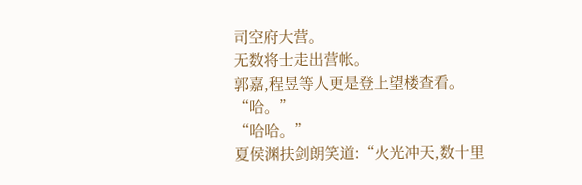司空府大营。
无数将士走出营帐。
郭嘉,程昱等人更是登上望楼查看。
“哈。”
“哈哈。”
夏侯渊扶剑朗笑道:“火光冲天,数十里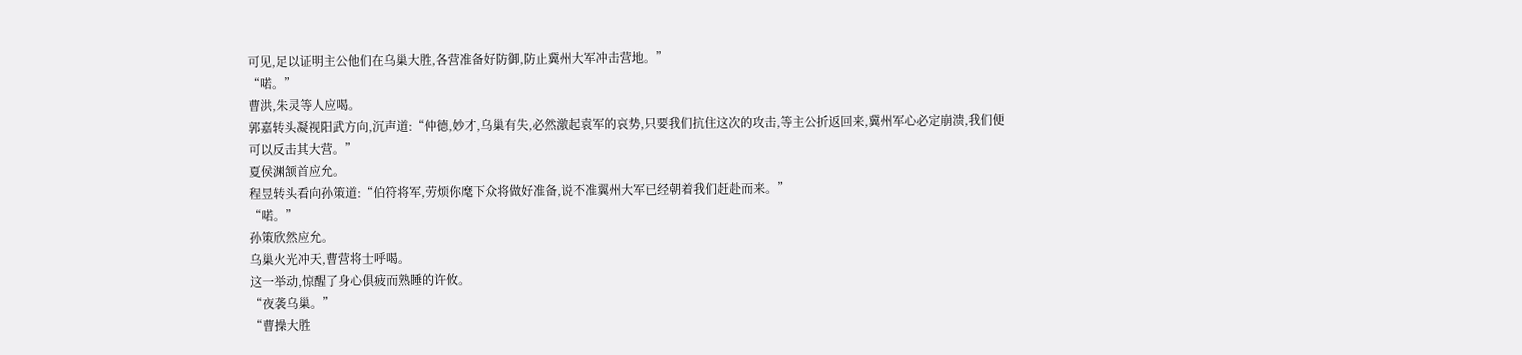可见,足以证明主公他们在乌巢大胜,各营准备好防御,防止冀州大军冲击营地。”
“喏。”
曹洪,朱灵等人应喝。
郭嘉转头凝视阳武方向,沉声道:“仲德,妙才,乌巢有失,必然激起袁军的哀势,只要我们抗住这次的攻击,等主公折返回来,冀州军心必定崩溃,我们便可以反击其大营。”
夏侯渊颔首应允。
程昱转头看向孙策道:“伯符将军,劳烦你麾下众将做好准备,说不准翼州大军已经朝着我们赶赴而来。”
“喏。”
孙策欣然应允。
乌巢火光冲天,曹营将士呼喝。
这一举动,惊醒了身心俱疲而熟睡的许攸。
“夜袭乌巢。”
“曹操大胜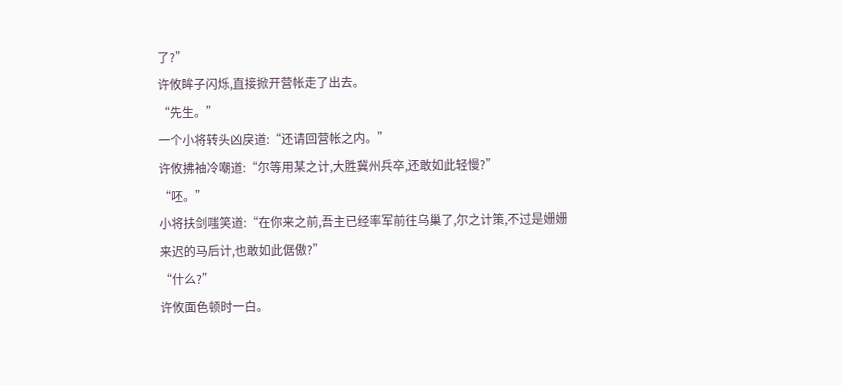了?”
许攸眸子闪烁,直接掀开营帐走了出去。
“先生。”
一个小将转头凶戾道:“还请回营帐之内。”
许攸拂袖冷嘲道:“尔等用某之计,大胜冀州兵卒,还敢如此轻慢?”
“呸。”
小将扶剑嗤笑道:“在你来之前,吾主已经率军前往乌巢了,尔之计策,不过是姗姗来迟的马后计,也敢如此倨傲?”
“什么?”
许攸面色顿时一白。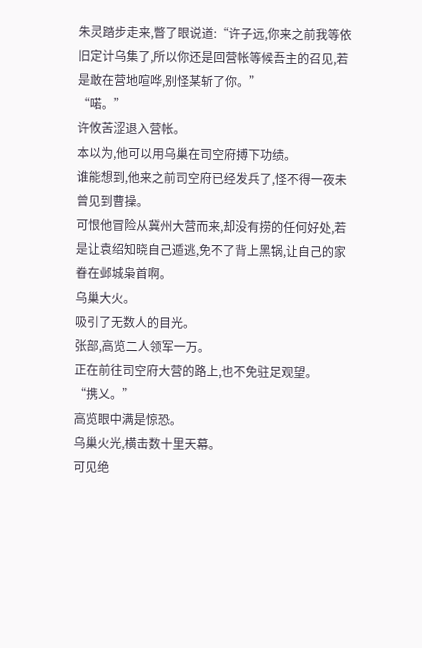朱灵踏步走来,瞥了眼说道:“许子远,你来之前我等依旧定计乌集了,所以你还是回营帐等候吾主的召见,若是敢在营地喧哗,别怪某斩了你。”
“喏。”
许攸苦涩退入营帐。
本以为,他可以用乌巢在司空府搏下功绩。
谁能想到,他来之前司空府已经发兵了,怪不得一夜未曾见到曹操。
可恨他冒险从冀州大营而来,却没有捞的任何好处,若是让袁绍知晓自己遁逃,免不了背上黑锅,让自己的家眷在邺城枭首啊。
乌巢大火。
吸引了无数人的目光。
张部,高览二人领军一万。
正在前往司空府大营的路上,也不免驻足观望。
“携乂。”
高览眼中满是惊恐。
乌巢火光,横击数十里天幕。
可见绝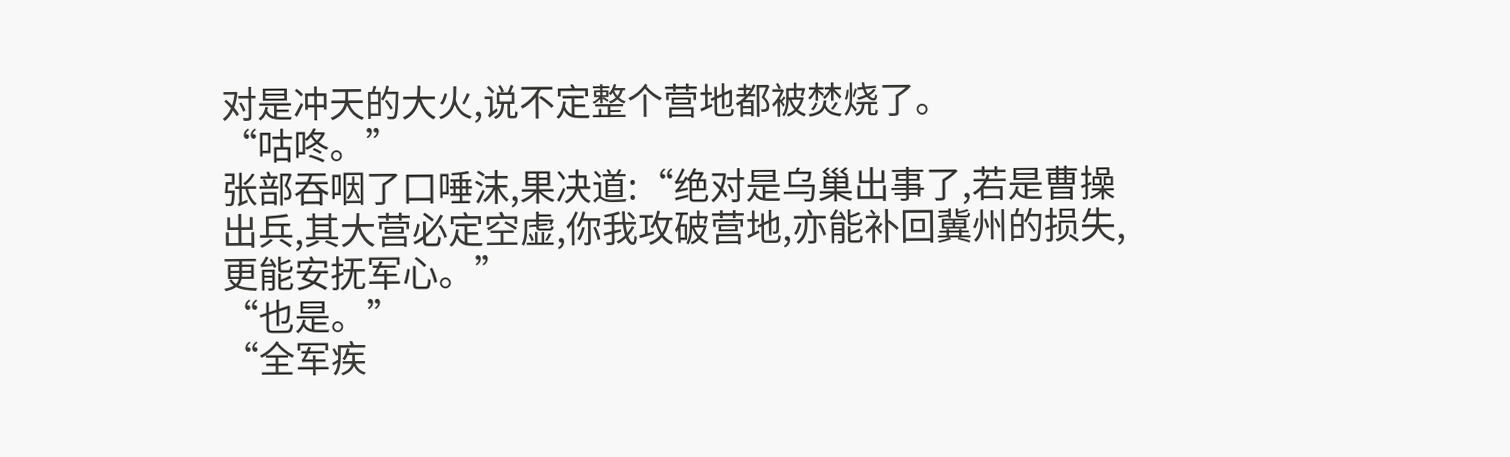对是冲天的大火,说不定整个营地都被焚烧了。
“咕咚。”
张部吞咽了口唾沫,果决道:“绝对是乌巢出事了,若是曹操出兵,其大营必定空虚,你我攻破营地,亦能补回冀州的损失,更能安抚军心。”
“也是。”
“全军疾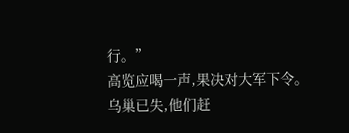行。”
高览应喝一声,果决对大军下令。
乌巢已失,他们赶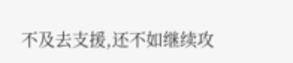不及去支援,还不如继续攻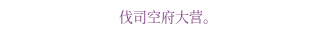伐司空府大营。